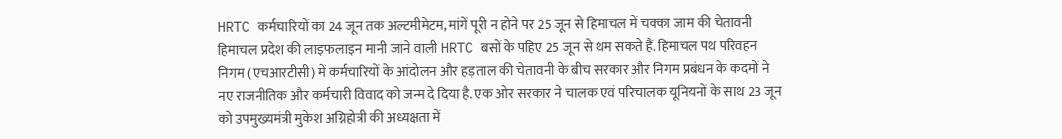HRTC कर्मचारियों का 24 जून तक अल्टमीमेटम, मांगें पूरी न होने पर 25 जून से हिमाचल में चक्का जाम की चेतावनी
हिमाचल प्रदेश की लाइफलाइन मानी जाने वाली HRTC बसों के पहिए 25 जून से थम सकते हैं. हिमाचल पथ परिवहन निगम (एचआरटीसी) में कर्मचारियों के आंदोलन और हड़ताल की चेतावनी के बीच सरकार और निगम प्रबंधन के कदमों ने नए राजनीतिक और कर्मचारी विवाद को जन्म दे दिया है. एक ओर सरकार ने चालक एवं परिचालक यूनियनों के साथ 23 जून को उपमुख्यमंत्री मुकेश अग्निहोत्री की अध्यक्षता में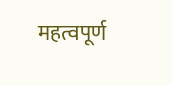महत्वपूर्ण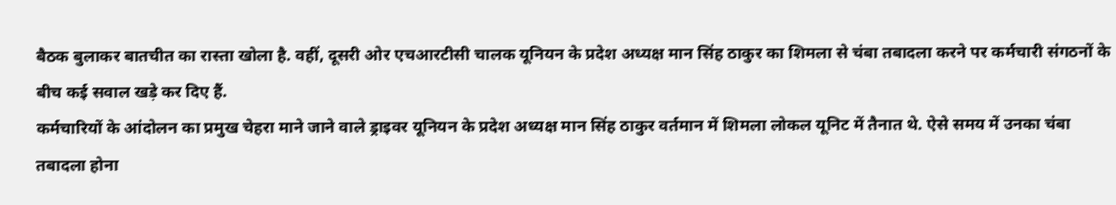बैठक बुलाकर बातचीत का रास्ता खोला है. वहीं, दूसरी ओर एचआरटीसी चालक यूनियन के प्रदेश अध्यक्ष मान सिंह ठाकुर का शिमला से चंबा तबादला करने पर कर्मचारी संगठनों के बीच कई सवाल खड़े कर दिए हैं.
कर्मचारियों के आंदोलन का प्रमुख चेहरा माने जाने वाले ड्राइवर यूनियन के प्रदेश अध्यक्ष मान सिंह ठाकुर वर्तमान में शिमला लोकल यूनिट में तैनात थे. ऐसे समय में उनका चंबा तबादला होना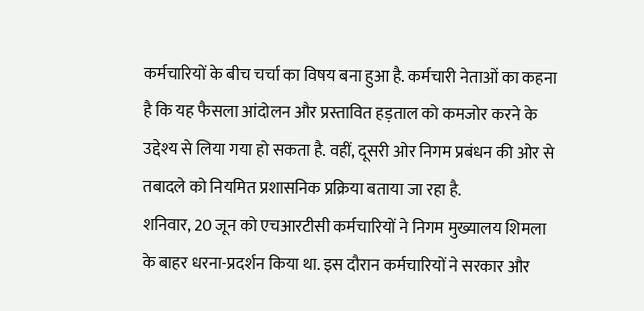कर्मचारियों के बीच चर्चा का विषय बना हुआ है. कर्मचारी नेताओं का कहना है कि यह फैसला आंदोलन और प्रस्तावित हड़ताल को कमजोर करने के उद्देश्य से लिया गया हो सकता है. वहीं, दूसरी ओर निगम प्रबंधन की ओर से तबादले को नियमित प्रशासनिक प्रक्रिया बताया जा रहा है.
शनिवार, 20 जून को एचआरटीसी कर्मचारियों ने निगम मुख्यालय शिमला के बाहर धरना-प्रदर्शन किया था. इस दौरान कर्मचारियों ने सरकार और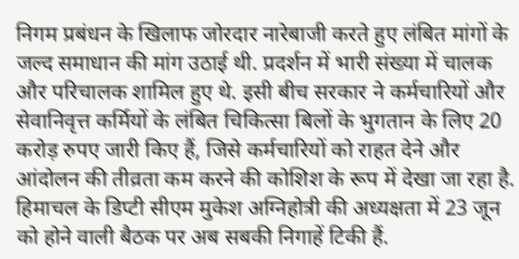निगम प्रबंधन के खिलाफ जोरदार नारेबाजी करते हुए लंबित मांगों के जल्द समाधान की मांग उठाई थी. प्रदर्शन में भारी संख्या में चालक और परिचालक शामिल हुए थे. इसी बीच सरकार ने कर्मचारियों और सेवानिवृत्त कर्मियों के लंबित चिकित्सा बिलों के भुगतान के लिए 20 करोड़ रुपए जारी किए हैं, जिसे कर्मचारियों को राहत देने और आंदोलन की तीव्रता कम करने की कोशिश के रूप में देखा जा रहा है.
हिमाचल के डिप्टी सीएम मुकेश अग्निहोत्री की अध्यक्षता में 23 जून को होने वाली बैठक पर अब सबकी निगाहें टिकी हैं.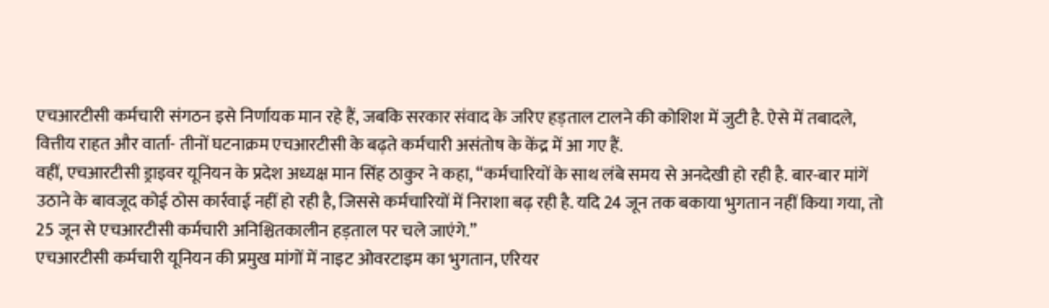एचआरटीसी कर्मचारी संगठन इसे निर्णायक मान रहे हैं, जबकि सरकार संवाद के जरिए हड़ताल टालने की कोशिश में जुटी है. ऐसे में तबादले, वित्तीय राहत और वार्ता- तीनों घटनाक्रम एचआरटीसी के बढ़ते कर्मचारी असंतोष के केंद्र में आ गए हैं.
वहीं, एचआरटीसी ड्राइवर यूनियन के प्रदेश अध्यक्ष मान सिंह ठाकुर ने कहा, “कर्मचारियों के साथ लंबे समय से अनदेखी हो रही है. बार-बार मांगें उठाने के बावजूद कोई ठोस कार्रवाई नहीं हो रही है, जिससे कर्मचारियों में निराशा बढ़ रही है. यदि 24 जून तक बकाया भुगतान नहीं किया गया, तो 25 जून से एचआरटीसी कर्मचारी अनिश्चितकालीन हड़ताल पर चले जाएंगे.”
एचआरटीसी कर्मचारी यूनियन की प्रमुख मांगों में नाइट ओवरटाइम का भुगतान, एरियर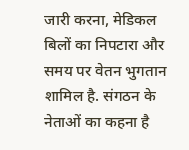जारी करना, मेडिकल बिलों का निपटारा और समय पर वेतन भुगतान शामिल है. संगठन के नेताओं का कहना है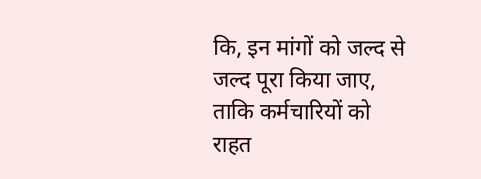कि, इन मांगों को जल्द से जल्द पूरा किया जाए, ताकि कर्मचारियों को राहत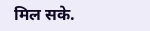मिल सके.